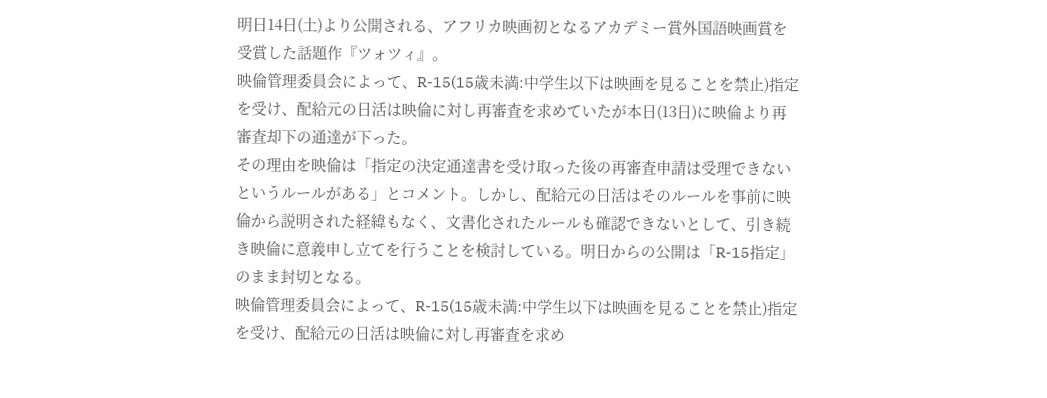明日14日(土)より公開される、アフリカ映画初となるアカデミー賞外国語映画賞を受賞した話題作『ツォツィ』。
映倫管理委員会によって、R-15(15歳未満:中学生以下は映画を見ることを禁止)指定を受け、配給元の日活は映倫に対し再審査を求めていたが本日(13日)に映倫より再審査却下の通達が下った。
その理由を映倫は「指定の決定通達書を受け取った後の再審査申請は受理できないというルールがある」とコメント。しかし、配給元の日活はそのルールを事前に映倫から説明された経緯もなく、文書化されたルールも確認できないとして、引き続き映倫に意義申し立てを行うことを検討している。明日からの公開は「R-15指定」のまま封切となる。
映倫管理委員会によって、R-15(15歳未満:中学生以下は映画を見ることを禁止)指定を受け、配給元の日活は映倫に対し再審査を求め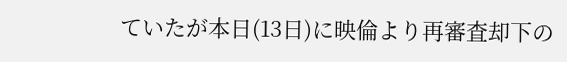ていたが本日(13日)に映倫より再審査却下の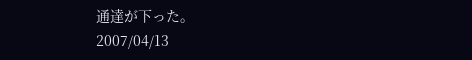通達が下った。
2007/04/13